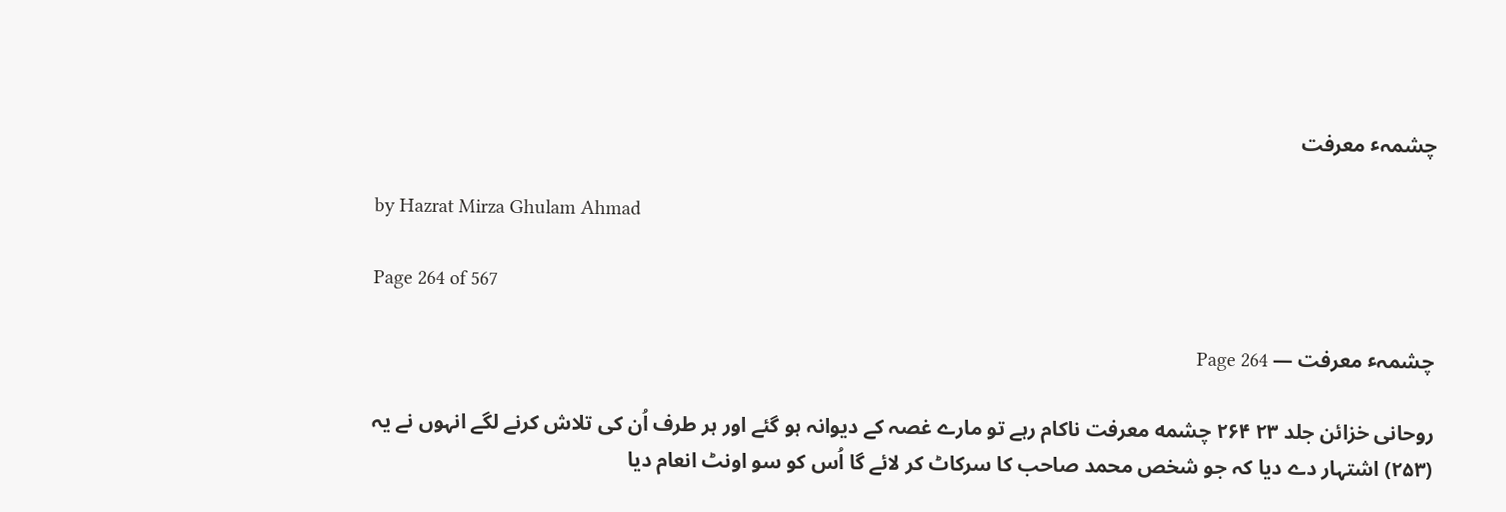چشمہٴ معرفت

by Hazrat Mirza Ghulam Ahmad

Page 264 of 567

چشمہٴ معرفت — Page 264

روحانی خزائن جلد ۲۳ ۲۶۴ چشمه معرفت ناکام رہے تو مارے غصہ کے دیوانہ ہو گئے اور ہر طرف اُن کی تلاش کرنے لگے انہوں نے یہ (۲۵۳) اشتہار دے دیا کہ جو شخص محمد صاحب کا سرکاٹ کر لائے گا اُس کو سو اونٹ انعام دیا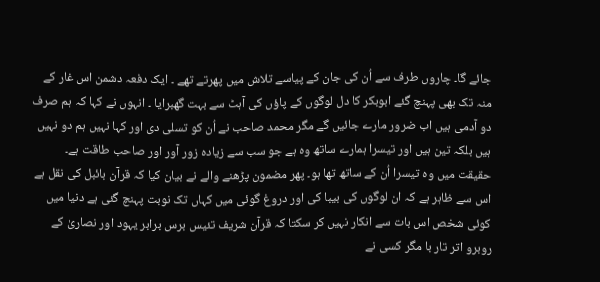جائے گا۔ چاروں طرف سے اُن کی جان کے پیاسے تلاش میں پھرتے تھے ۔ ایک دفعہ دشمن اس غار کے منہ تک بھی پہنچ گئے ابوبکر کا دل لوگوں کے پاؤں کی آہٹ سے بہت گھبرایا ۔ انہوں نے کہا کہ ہم صرف دو آدمی ہیں اب ضرور مارے جائیں گے مگر محمد صاحب نے اُن کو تسلی دی اور کہا نہیں ہم دو نہیں ہیں بلکہ تین ہیں اور تیسرا ہمارے ساتھ وہ ہے جو سب سے زیادہ زور آور اور صاحب طاقت ہے۔ حقیقت میں وہ تیسرا اُن کے ساتھ تھا ہو۔ پھر مضمون پڑھنے والے نے بیان کیا کہ قرآن بائبل کی نقل ہے اس سے ظاہر ہے کہ ان لوگوں کی بیبا کی اور دروغ گوئی میں کہاں تک نوبت پہنچ گئی ہے دنیا میں کوئی شخص اس بات سے انکار نہیں کر سکتا کہ قرآن شریف تئیس برس برابر یہود اور نصاریٰ کے روبرو اتر تار با مگر کسی نے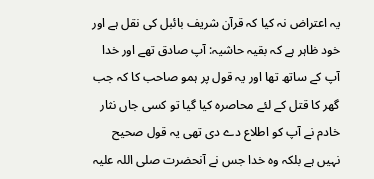یہ اعتراض نہ کیا کہ قرآن شریف بائبل کی نقل ہے اور خود ظاہر ہے کہ بقیہ حاشیہ: آپ صادق تھے اور خدا آپ کے ساتھ تھا اور یہ قول پر ہمو صاحب کا کہ جب گھر کا قتل کے لئے محاصرہ کیا گیا تو کسی جاں نثار خادم نے آپ کو اطلاع دے دی تھی یہ قول صحیح نہیں ہے بلکہ وہ خدا جس نے آنحضرت صلی اللہ علیہ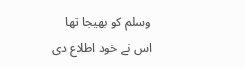وسلم کو بھیجا تھا اس نے خود اطلاع دی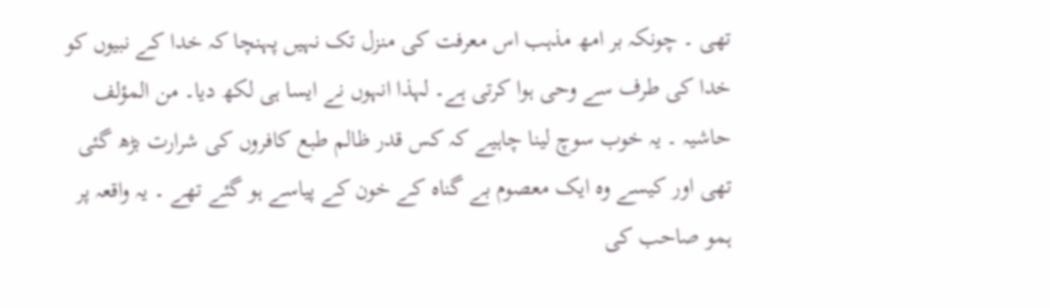تھی ۔ چونکہ بر امھ مذہب اس معرفت کی منزل تک نہیں پہنچا کہ خدا کے نبیوں کو خدا کی طرف سے وحی ہوا کرتی ہے۔ لہذا انہوں نے ایسا ہی لکھ دیا۔ من المؤلف حاشیہ ۔ یہ خوب سوچ لینا چاہیے کہ کس قدر ظالم طبع کافروں کی شرارت بڑھ گئی تھی اور کیسے وہ ایک معصوم بے گناہ کے خون کے پیاسے ہو گئے تھے ۔ یہ واقعہ پر ہمو صاحب کی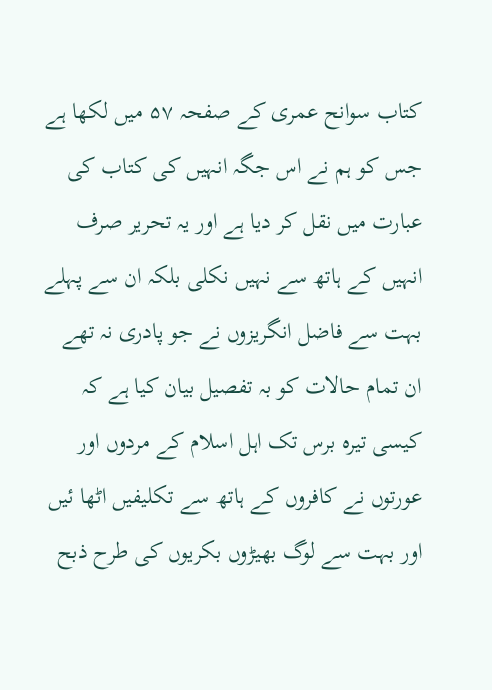کتاب سوانح عمری کے صفحہ ۵۷ میں لکھا ہے جس کو ہم نے اس جگہ انہیں کی کتاب کی عبارت میں نقل کر دیا ہے اور یہ تحریر صرف انہیں کے ہاتھ سے نہیں نکلی بلکہ ان سے پہلے بہت سے فاضل انگریزوں نے جو پادری نہ تھے ان تمام حالات کو بہ تفصیل بیان کیا ہے کہ کیسی تیرہ برس تک اہل اسلام کے مردوں اور عورتوں نے کافروں کے ہاتھ سے تکلیفیں اٹھا ئیں اور بہت سے لوگ بھیڑوں بکریوں کی طرح ذبح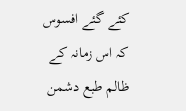کئے گئے افسوس کہ اس زمانہ کے ظالم طبع دشمن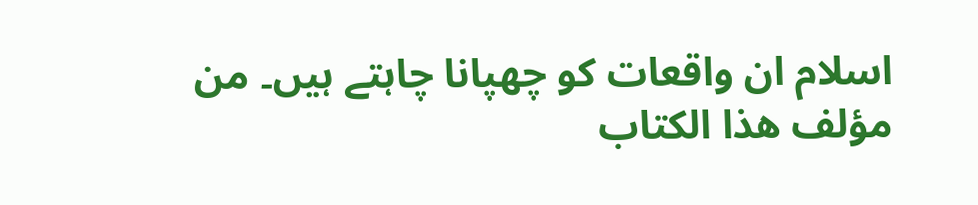اسلام ان واقعات کو چھپانا چاہتے ہیں۔ من مؤلف هذا الكتاب